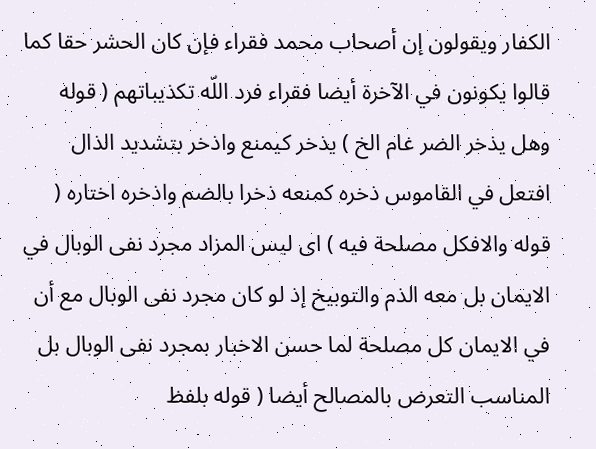الكفار ويقولون إن أصحاب محمد فقراء فإن كان الحشر حقا كما قالوا يكونون في الآخرة أيضا فقراء فرد اللّه تكذيباتهم ( قوله وهل يذخر الضر غام الخ ) يذخر كيمنع واذخر بتشديد الذال افتعل في القاموس ذخره كمنعه ذخرا بالضم واذخره اختاره ( قوله والافكل مصلحة فيه ) اى ليس المزاد مجرد نفى الوبال في الايمان بل معه الذم والتوبيخ إذ لو كان مجرد نفى الوبال مع أن في الايمان كل مصلحة لما حسن الاخبار بمجرد نفى الوبال بل المناسب التعرض بالمصالح أيضا ( قوله بلفظ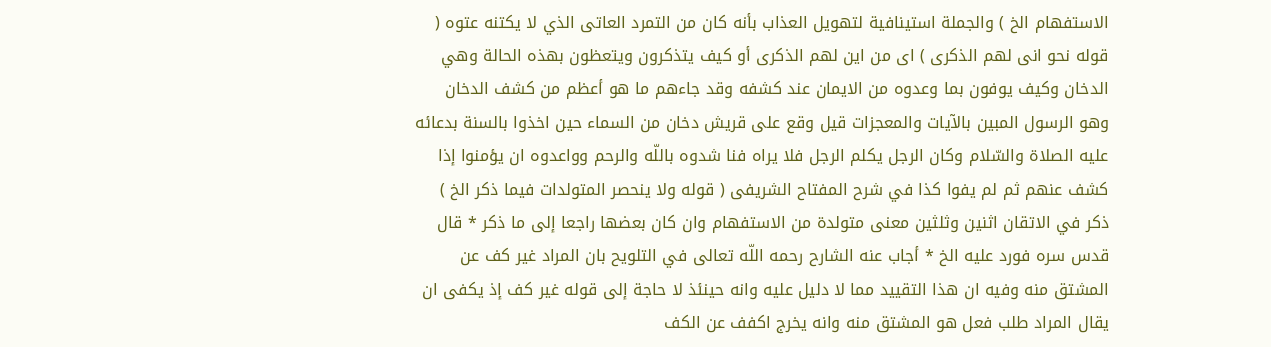الاستفهام الخ ) والجملة استينافية لتهويل العذاب بأنه كان من التمرد العاتى الذي لا يكتنه عتوه ( قوله نحو انى لهم الذكرى ) اى من اين لهم الذكرى أو كيف يتذكرون ويتعظون بهذه الحالة وهي الدخان وكيف يوفون بما وعدوه من الايمان عند كشفه وقد جاءهم ما هو أعظم من كشف الدخان وهو الرسول المبين بالآيات والمعجزات قيل وقع على قريش دخان من السماء حين اخذوا بالسنة بدعائه عليه الصلاة والسّلام وكان الرجل يكلم الرجل فلا يراه فنا شدوه باللّه والرحم وواعدوه ان يؤمنوا إذا كشف عنهم ثم لم يفوا كذا في شرح المفتاح الشريفى ( قوله ولا ينحصر المتولدات فيما ذكر الخ ) ذكر في الاتقان اثنين وثلثين معنى متولدة من الاستفهام وان كان بعضها راجعا إلى ما ذكر * قال قدس سره فورد عليه الخ * أجاب عنه الشارح رحمه اللّه تعالى في التلويح بان المراد غير كف عن المشتق منه وفيه ان هذا التقييد مما لا دليل عليه وانه حينئذ لا حاجة إلى قوله غير كف إذ يكفى ان يقال المراد طلب فعل هو المشتق منه وانه يخرج اكفف عن الكف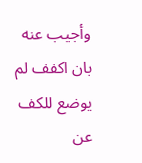وأجيب عنه بان اكفف لم يوضع للكف عن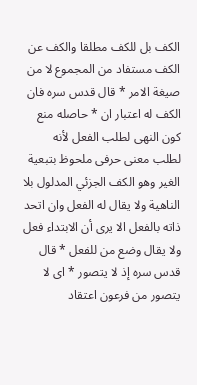الكف بل للكف مطلقا والكف عن الكف مستفاد من المجموع لا من صيغة الامر * قال قدس سره فان الكف له اعتبار ان * حاصله منع كون النهى لطلب الفعل لأنه لطلب معنى حرفى ملحوظ بتبعية الغير وهو الكف الجزئي المدلول بلا الناهية ولا يقال له الفعل وان اتحد ذاته بالفعل الا يرى أن الابتداء فعل ولا يقال وضع من للفعل * قال قدس سره إذ لا يتصور * اى لا يتصور من فرعون اعتقاد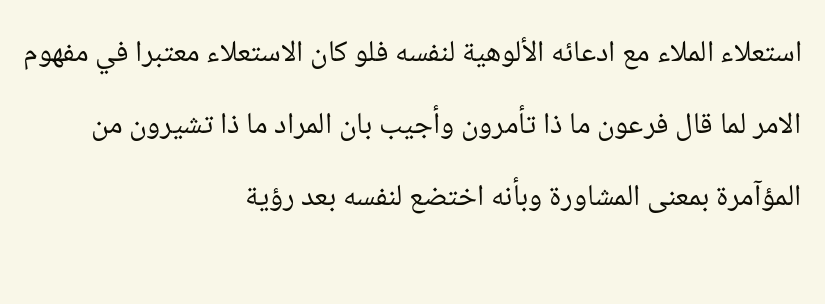استعلاء الملاء مع ادعائه الألوهية لنفسه فلو كان الاستعلاء معتبرا في مفهوم الامر لما قال فرعون ما ذا تأمرون وأجيب بان المراد ما ذا تشيرون من المؤآمرة بمعنى المشاورة وبأنه اختضع لنفسه بعد رؤية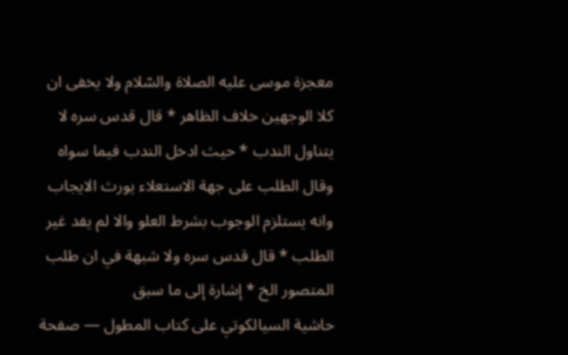معجزة موسى عليه الصلاة والسّلام ولا يخفى ان كلا الوجهين خلاف الظاهر * قال قدس سره لا يتناول الندب * حيث ادخل الندب فيما سواه وقال الطلب على جهة الاستعلاء يورث الايجاب وانه يستلزم الوجوب بشرط العلو والا لم يفد غير الطلب * قال قدس سره ولا شبهة في ان طلب المتصور الخ * إشارة إلى ما سبق
حاشية السيالكوتي على كتاب المطول — صفحة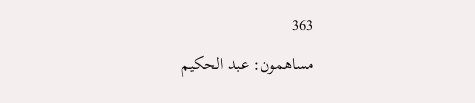363
مساهمون: عبد الحكيم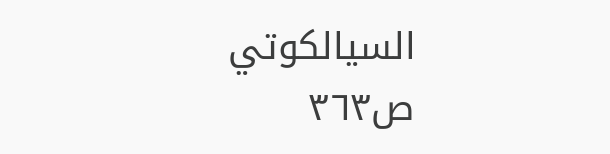السيالكوتي
ص٣٦٣